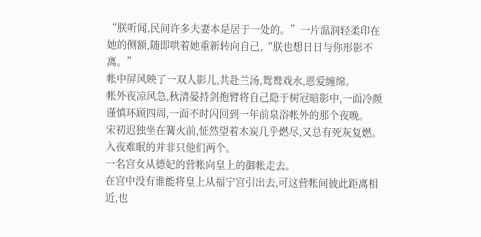“朕听闻,民间许多夫妻本是居于一处的。”一片温润轻柔印在她的侧额,随即哄着她重新转向自己,“朕也想日日与你形影不离。”
帐中屏风映了一双人影儿,共赴兰汤,鸳鸯戏水,恩爱缠绵。
帐外夜凉风急,秋清晏持剑抱臂将自己隐于树冠暗影中,一面冷颜谨慎环顾四周,一面不时闪回到一年前泉浴帐外的那个夜晚。
宋初迟独坐在篝火前,怔然望着木炭几乎燃尽,又总有死灰复燃。
入夜难眠的并非只他们两个。
一名宫女从德妃的营帐向皇上的御帐走去。
在宫中没有谁能将皇上从福宁宫引出去,可这营帐间彼此距离相近,也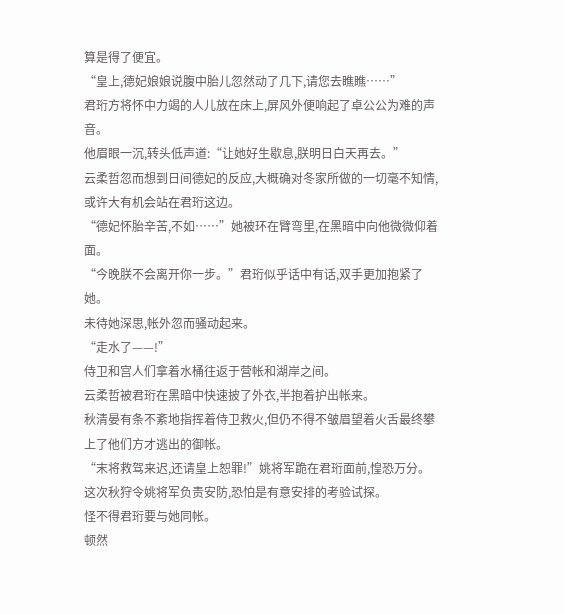算是得了便宜。
“皇上,德妃娘娘说腹中胎儿忽然动了几下,请您去瞧瞧……”
君珩方将怀中力竭的人儿放在床上,屏风外便响起了卓公公为难的声音。
他眉眼一沉,转头低声道:“让她好生歇息,朕明日白天再去。”
云柔哲忽而想到日间德妃的反应,大概确对冬家所做的一切毫不知情,或许大有机会站在君珩这边。
“德妃怀胎辛苦,不如……”她被环在臂弯里,在黑暗中向他微微仰着面。
“今晚朕不会离开你一步。”君珩似乎话中有话,双手更加抱紧了她。
未待她深思,帐外忽而骚动起来。
“走水了——!”
侍卫和宫人们拿着水桶往返于营帐和湖岸之间。
云柔哲被君珩在黑暗中快速披了外衣,半抱着护出帐来。
秋清晏有条不紊地指挥着侍卫救火,但仍不得不皱眉望着火舌最终攀上了他们方才逃出的御帐。
“末将救驾来迟,还请皇上恕罪!”姚将军跪在君珩面前,惶恐万分。
这次秋狩令姚将军负责安防,恐怕是有意安排的考验试探。
怪不得君珩要与她同帐。
顿然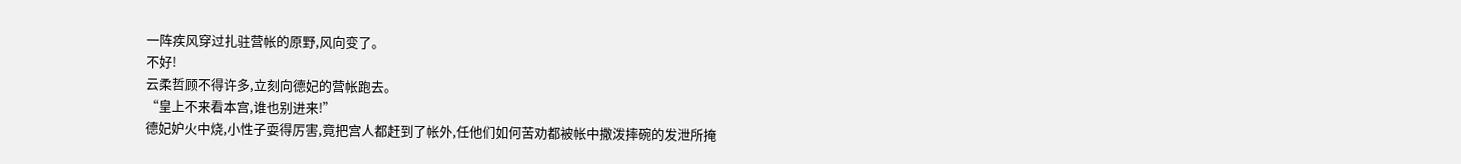一阵疾风穿过扎驻营帐的原野,风向变了。
不好!
云柔哲顾不得许多,立刻向德妃的营帐跑去。
“皇上不来看本宫,谁也别进来!”
德妃妒火中烧,小性子耍得厉害,竟把宫人都赶到了帐外,任他们如何苦劝都被帐中撒泼摔碗的发泄所掩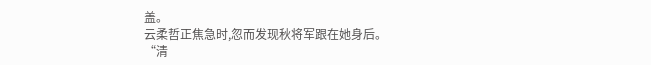盖。
云柔哲正焦急时,忽而发现秋将军跟在她身后。
“清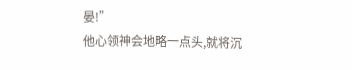晏!”
他心领神会地略一点头,就将沉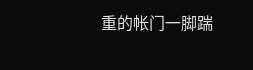重的帐门一脚踹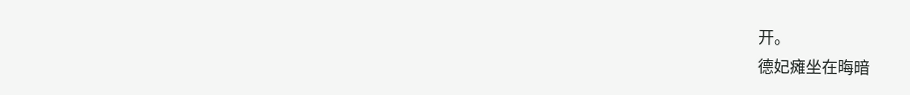开。
德妃瘫坐在晦暗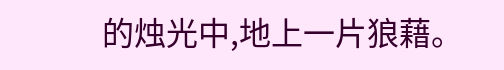的烛光中,地上一片狼藉。